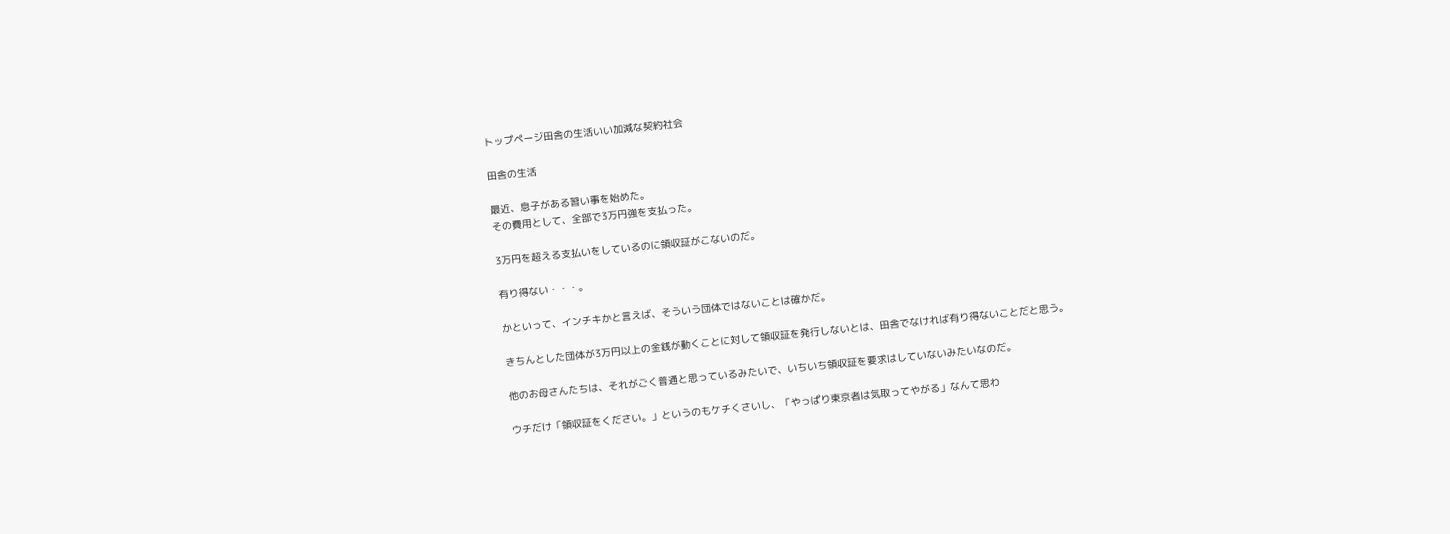トップページ田舎の生活いい加減な契約社会

田舎の生活

最近、息子がある習い事を始めた。
その費用として、全部で3万円強を支払った。

3万円を超える支払いをしているのに領収証がこないのだ。

有り得ない・・・。

かといって、インチキかと言えば、そういう団体ではないことは確かだ。

きちんとした団体が3万円以上の金銭が動くことに対して領収証を発行しないとは、田舎でなければ有り得ないことだと思う。

他のお母さんたちは、それがごく普通と思っているみたいで、いちいち領収証を要求はしていないみたいなのだ。

ウチだけ「領収証をください。」というのもケチくさいし、「やっぱり東京者は気取ってやがる」なんて思わ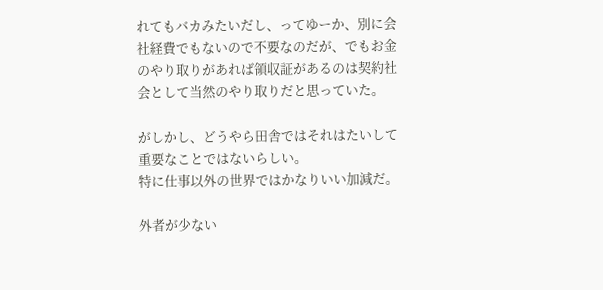れてもバカみたいだし、ってゆーか、別に会社経費でもないので不要なのだが、でもお金のやり取りがあれば領収証があるのは契約社会として当然のやり取りだと思っていた。

がしかし、どうやら田舎ではそれはたいして重要なことではないらしい。
特に仕事以外の世界ではかなりいい加減だ。

外者が少ない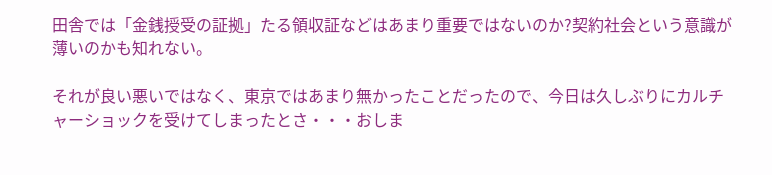田舎では「金銭授受の証拠」たる領収証などはあまり重要ではないのか?契約社会という意識が薄いのかも知れない。

それが良い悪いではなく、東京ではあまり無かったことだったので、今日は久しぶりにカルチャーショックを受けてしまったとさ・・・おしま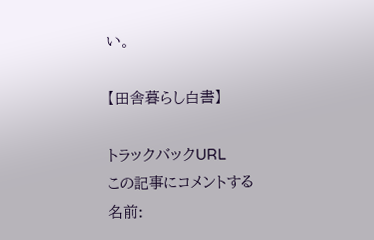い。

【田舎暮らし白書】

トラックバックURL
この記事にコメントする
名前: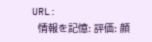URL:
  情報を記憶: 評価: 顔